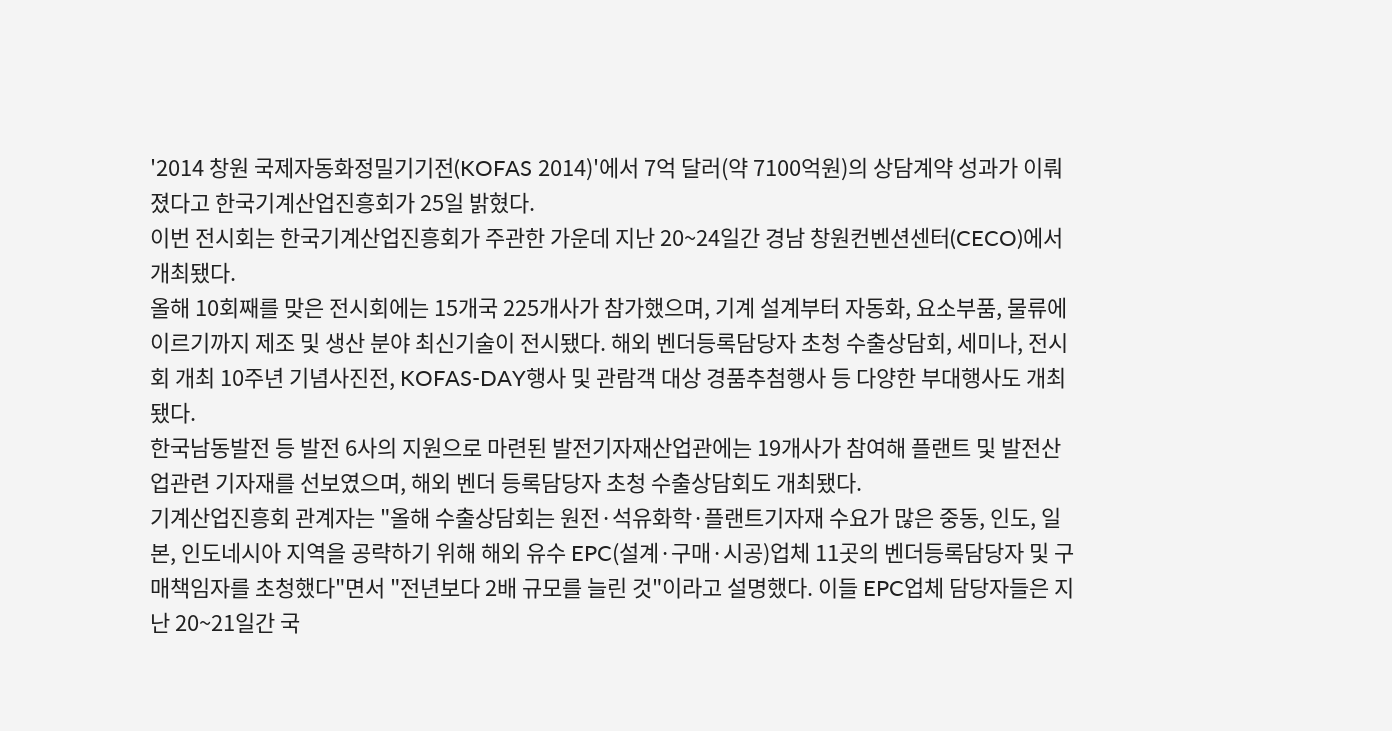'2014 창원 국제자동화정밀기기전(KOFAS 2014)'에서 7억 달러(약 7100억원)의 상담계약 성과가 이뤄졌다고 한국기계산업진흥회가 25일 밝혔다.
이번 전시회는 한국기계산업진흥회가 주관한 가운데 지난 20~24일간 경남 창원컨벤션센터(CECO)에서 개최됐다.
올해 10회째를 맞은 전시회에는 15개국 225개사가 참가했으며, 기계 설계부터 자동화, 요소부품, 물류에 이르기까지 제조 및 생산 분야 최신기술이 전시됐다. 해외 벤더등록담당자 초청 수출상담회, 세미나, 전시회 개최 10주년 기념사진전, KOFAS-DAY행사 및 관람객 대상 경품추첨행사 등 다양한 부대행사도 개최됐다.
한국남동발전 등 발전 6사의 지원으로 마련된 발전기자재산업관에는 19개사가 참여해 플랜트 및 발전산업관련 기자재를 선보였으며, 해외 벤더 등록담당자 초청 수출상담회도 개최됐다.
기계산업진흥회 관계자는 "올해 수출상담회는 원전·석유화학·플랜트기자재 수요가 많은 중동, 인도, 일본, 인도네시아 지역을 공략하기 위해 해외 유수 EPC(설계·구매·시공)업체 11곳의 벤더등록담당자 및 구매책임자를 초청했다"면서 "전년보다 2배 규모를 늘린 것"이라고 설명했다. 이들 EPC업체 담당자들은 지난 20~21일간 국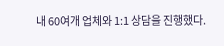내 60여개 업체와 1:1 상담을 진행했다.